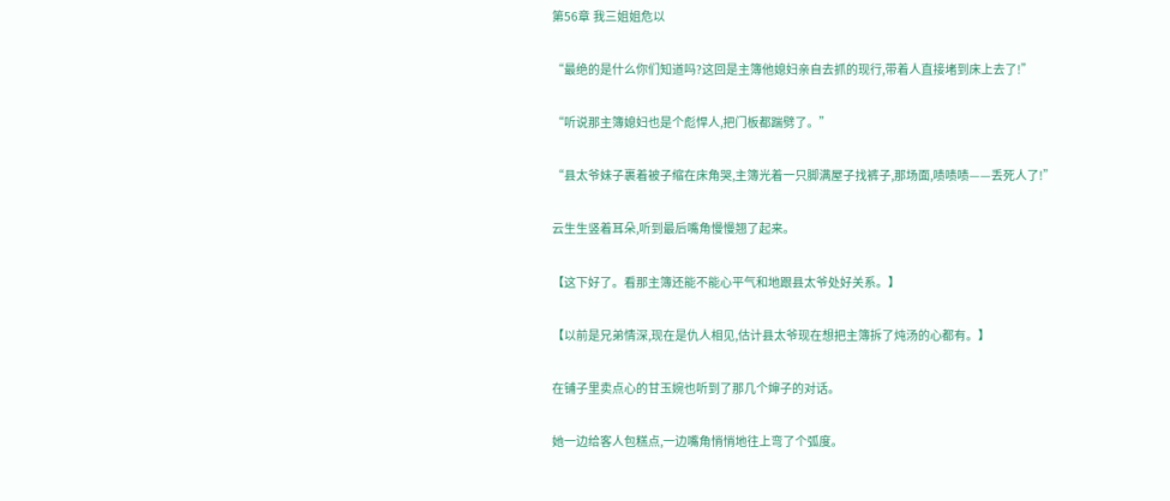第56章 我三姐姐危以

“最绝的是什么你们知道吗?这回是主簿他媳妇亲自去抓的现行,带着人直接堵到床上去了!”

“听说那主簿媳妇也是个彪悍人,把门板都踹劈了。”

“县太爷妹子裹着被子缩在床角哭,主簿光着一只脚满屋子找裤子,那场面,啧啧啧——丢死人了!”

云生生竖着耳朵,听到最后嘴角慢慢翘了起来。

【这下好了。看那主簿还能不能心平气和地跟县太爷处好关系。】

【以前是兄弟情深,现在是仇人相见,估计县太爷现在想把主簿拆了炖汤的心都有。】

在铺子里卖点心的甘玉婉也听到了那几个婶子的对话。

她一边给客人包糕点,一边嘴角悄悄地往上弯了个弧度。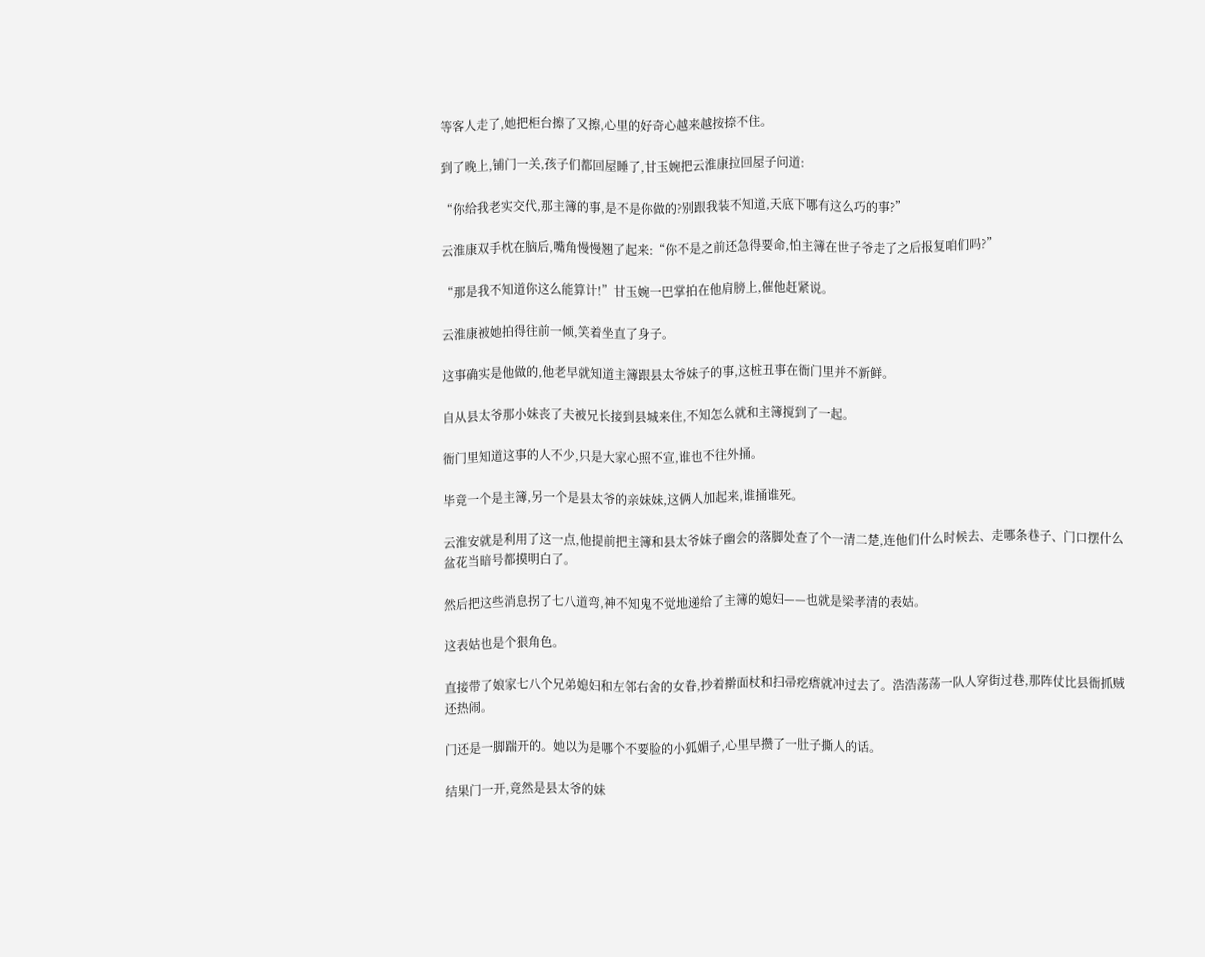等客人走了,她把柜台擦了又擦,心里的好奇心越来越按捺不住。

到了晚上,铺门一关,孩子们都回屋睡了,甘玉婉把云淮康拉回屋子问道:

“你给我老实交代,那主簿的事,是不是你做的?别跟我装不知道,天底下哪有这么巧的事?”

云淮康双手枕在脑后,嘴角慢慢翘了起来:“你不是之前还急得要命,怕主簿在世子爷走了之后报复咱们吗?”

“那是我不知道你这么能算计!”甘玉婉一巴掌拍在他肩膀上,催他赶紧说。

云淮康被她拍得往前一倾,笑着坐直了身子。

这事确实是他做的,他老早就知道主簿跟县太爷妹子的事,这桩丑事在衙门里并不新鲜。

自从县太爷那小妹丧了夫被兄长接到县城来住,不知怎么就和主簿搅到了一起。

衙门里知道这事的人不少,只是大家心照不宣,谁也不往外捅。

毕竟一个是主簿,另一个是县太爷的亲妹妹,这俩人加起来,谁捅谁死。

云淮安就是利用了这一点,他提前把主簿和县太爷妹子幽会的落脚处查了个一清二楚,连他们什么时候去、走哪条巷子、门口摆什么盆花当暗号都摸明白了。

然后把这些消息拐了七八道弯,神不知鬼不觉地递给了主簿的媳妇——也就是梁孝清的表姑。

这表姑也是个狠角色。

直接带了娘家七八个兄弟媳妇和左邻右舍的女眷,抄着擀面杖和扫帚疙瘩就冲过去了。浩浩荡荡一队人穿街过巷,那阵仗比县衙抓贼还热闹。

门还是一脚踹开的。她以为是哪个不要脸的小狐媚子,心里早攒了一肚子撕人的话。

结果门一开,竟然是县太爷的妹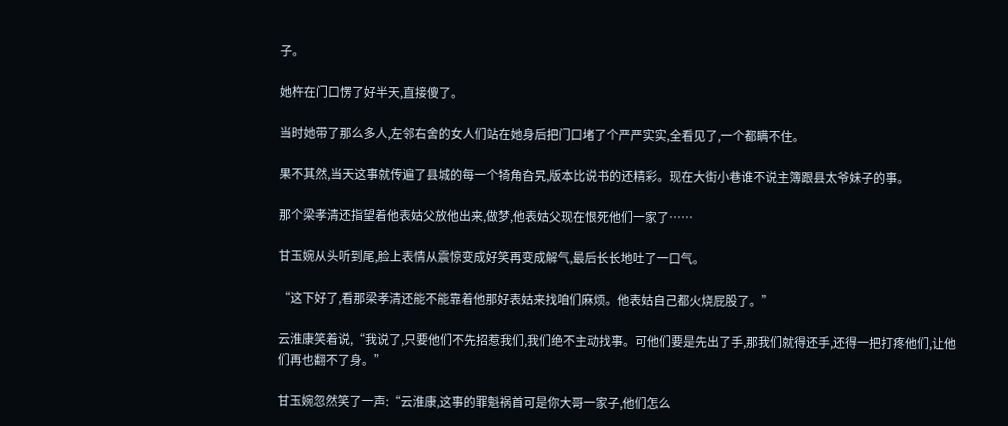子。

她杵在门口愣了好半天,直接傻了。

当时她带了那么多人,左邻右舍的女人们站在她身后把门口堵了个严严实实,全看见了,一个都瞒不住。

果不其然,当天这事就传遍了县城的每一个犄角旮旯,版本比说书的还精彩。现在大街小巷谁不说主簿跟县太爷妹子的事。

那个梁孝清还指望着他表姑父放他出来,做梦,他表姑父现在恨死他们一家了……

甘玉婉从头听到尾,脸上表情从震惊变成好笑再变成解气,最后长长地吐了一口气。

“这下好了,看那梁孝清还能不能靠着他那好表姑来找咱们麻烦。他表姑自己都火烧屁股了。”

云淮康笑着说,“我说了,只要他们不先招惹我们,我们绝不主动找事。可他们要是先出了手,那我们就得还手,还得一把打疼他们,让他们再也翻不了身。”

甘玉婉忽然笑了一声:“云淮康,这事的罪魁祸首可是你大哥一家子,他们怎么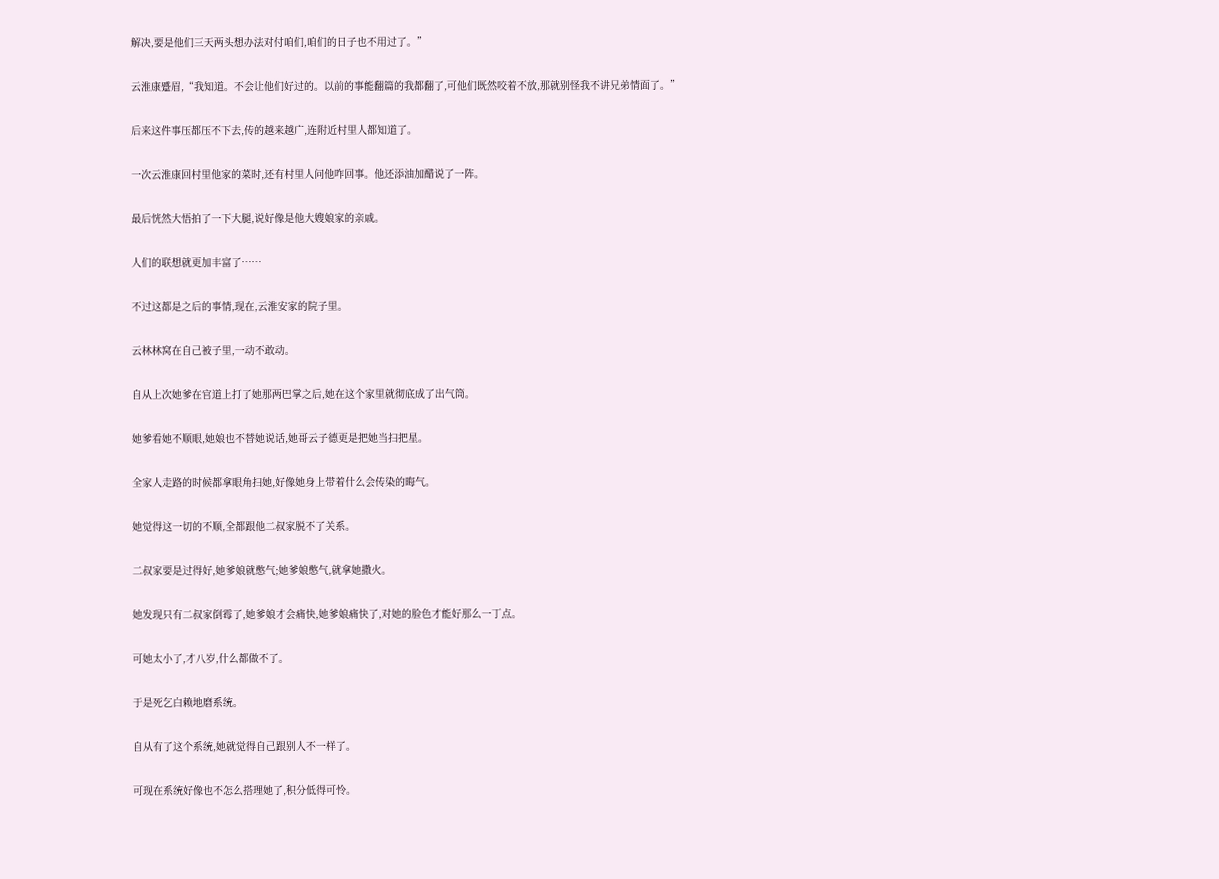解决,要是他们三天两头想办法对付咱们,咱们的日子也不用过了。”

云淮康蹙眉,“我知道。不会让他们好过的。以前的事能翻篇的我都翻了,可他们既然咬着不放,那就别怪我不讲兄弟情面了。”

后来这件事压都压不下去,传的越来越广,连附近村里人都知道了。

一次云淮康回村里他家的菜时,还有村里人问他咋回事。他还添油加醋说了一阵。

最后恍然大悟拍了一下大腿,说好像是他大嫂娘家的亲戚。

人们的联想就更加丰富了……

不过这都是之后的事情,现在,云淮安家的院子里。

云林林窝在自己被子里,一动不敢动。

自从上次她爹在官道上打了她那两巴掌之后,她在这个家里就彻底成了出气筒。

她爹看她不顺眼,她娘也不替她说话,她哥云子德更是把她当扫把星。

全家人走路的时候都拿眼角扫她,好像她身上带着什么会传染的晦气。

她觉得这一切的不顺,全都跟他二叔家脱不了关系。

二叔家要是过得好,她爹娘就憋气;她爹娘憋气,就拿她撒火。

她发现只有二叔家倒霉了,她爹娘才会痛快,她爹娘痛快了,对她的脸色才能好那么一丁点。

可她太小了,才八岁,什么都做不了。

于是死乞白赖地磨系统。

自从有了这个系统,她就觉得自己跟别人不一样了。

可现在系统好像也不怎么搭理她了,积分低得可怜。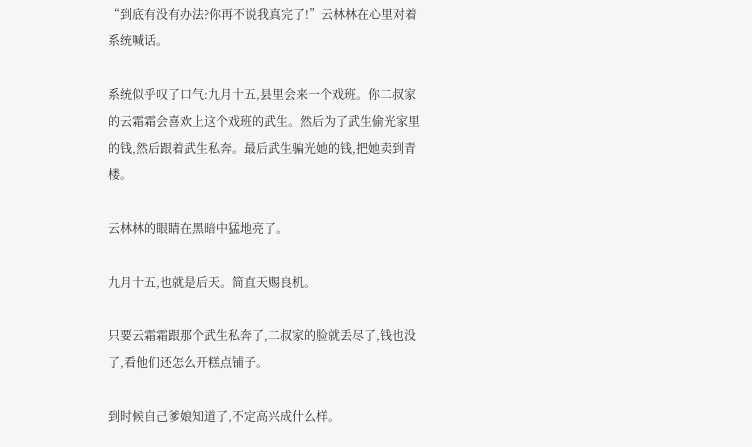“到底有没有办法?你再不说我真完了!”云林林在心里对着系统喊话。

系统似乎叹了口气:九月十五,县里会来一个戏班。你二叔家的云霜霜会喜欢上这个戏班的武生。然后为了武生偷光家里的钱,然后跟着武生私奔。最后武生骗光她的钱,把她卖到青楼。

云林林的眼睛在黑暗中猛地亮了。

九月十五,也就是后天。简直天赐良机。

只要云霜霜跟那个武生私奔了,二叔家的脸就丢尽了,钱也没了,看他们还怎么开糕点铺子。

到时候自己爹娘知道了,不定高兴成什么样。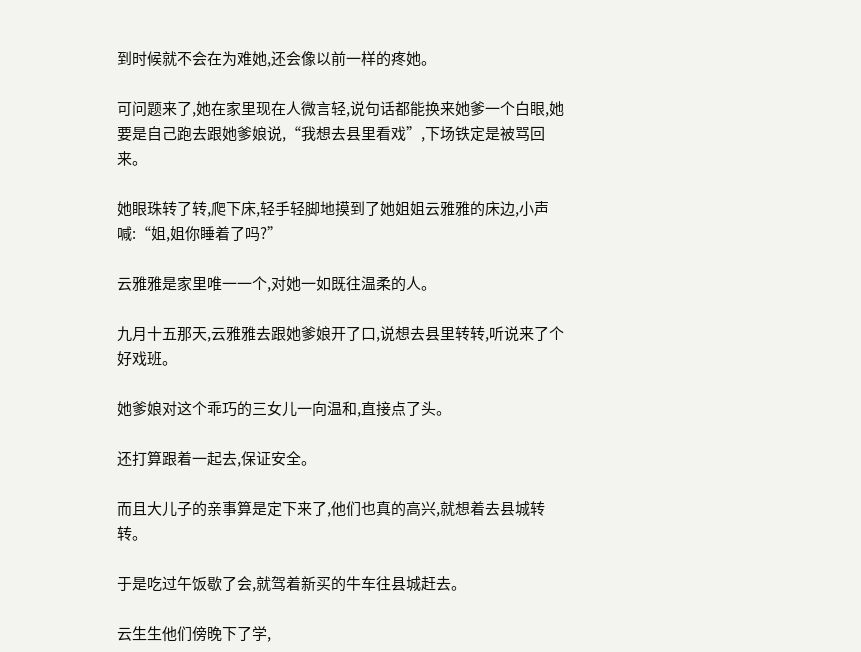到时候就不会在为难她,还会像以前一样的疼她。

可问题来了,她在家里现在人微言轻,说句话都能换来她爹一个白眼,她要是自己跑去跟她爹娘说,“我想去县里看戏”,下场铁定是被骂回来。

她眼珠转了转,爬下床,轻手轻脚地摸到了她姐姐云雅雅的床边,小声喊:“姐,姐你睡着了吗?”

云雅雅是家里唯一一个,对她一如既往温柔的人。

九月十五那天,云雅雅去跟她爹娘开了口,说想去县里转转,听说来了个好戏班。

她爹娘对这个乖巧的三女儿一向温和,直接点了头。

还打算跟着一起去,保证安全。

而且大儿子的亲事算是定下来了,他们也真的高兴,就想着去县城转转。

于是吃过午饭歇了会,就驾着新买的牛车往县城赶去。

云生生他们傍晚下了学,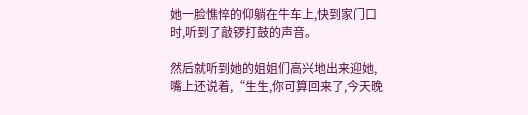她一脸憔悴的仰躺在牛车上,快到家门口时,听到了敲锣打鼓的声音。

然后就听到她的姐姐们高兴地出来迎她,嘴上还说着,“生生,你可算回来了,今天晚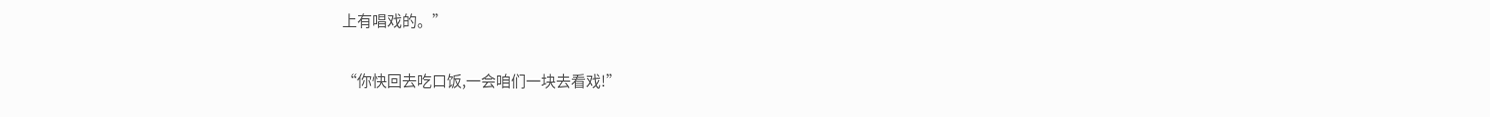上有唱戏的。”

“你快回去吃口饭,一会咱们一块去看戏!”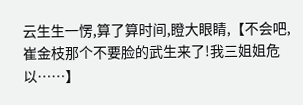云生生一愣,算了算时间,瞪大眼睛,【不会吧,崔金枝那个不要脸的武生来了!我三姐姐危以……】